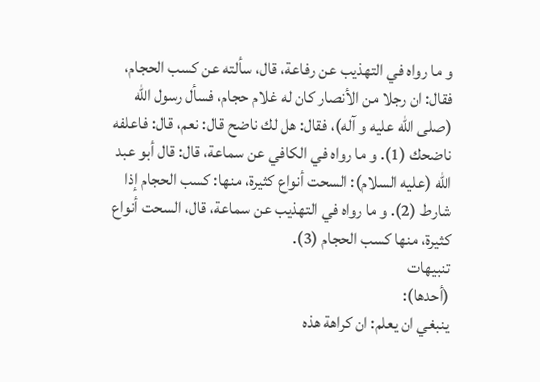و ما رواه في التهذيب عن رفاعة، قال، سألته عن كسب الحجام، فقال: ان رجلا من الأنصار كان له غلام حجام، فسأل رسول الله (صلى الله عليه و آله)، فقال: هل لك ناضح قال: نعم، قال: فاعلفه ناضحك (1). و ما رواه في الكافي عن سماعة، قال: قال أبو عبد الله (عليه السلام): السحت أنواع كثيرة، منها: كسب الحجام إذا شارط (2). و ما رواه في التهذيب عن سماعة، قال، السحت أنواع كثيرة، منها كسب الحجام (3).
تنبيهات
(أحدها):
ينبغي ان يعلم: ان كراهة هذه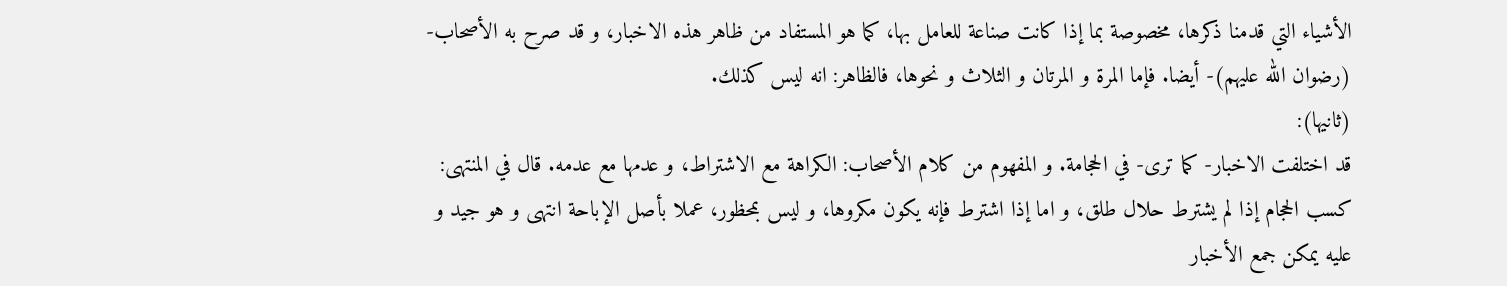الأشياء التي قدمنا ذكرها، مخصوصة بما إذا كانت صناعة للعامل بها، كما هو المستفاد من ظاهر هذه الاخبار، و قد صرح به الأصحاب- (رضوان الله عليهم)- أيضا. فإما المرة و المرتان و الثلاث و نحوها، فالظاهر: انه ليس كذلك.
(ثانيها):
قد اختلفت الاخبار- كما ترى- في الحجامة. و المفهوم من كلام الأصحاب: الكراهة مع الاشتراط، و عدمها مع عدمه. قال في المنتهى: كسب الحجام إذا لم يشترط حلال طلق، و اما إذا اشترط فإنه يكون مكروها، و ليس بمحظور، عملا بأصل الإباحة انتهى و هو جيد و عليه يمكن جمع الأخبار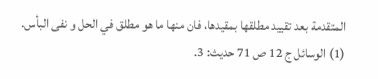المتقدمة بعد تقييد مطلقها بمقيدها، فان منها ما هو مطلق في الحل و نفى البأس.
(1) الوسائل ج 12 ص 71 حديث: 3.